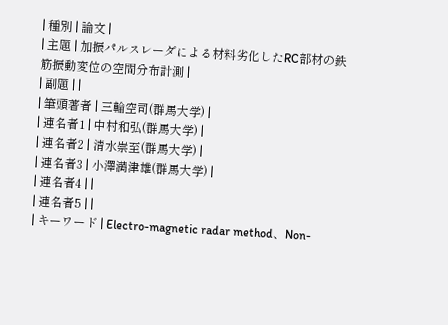| 種別 | 論文 |
| 主題 | 加振パルスレーダによる材料劣化したRC部材の鉄筋振動変位の空間分布計測 |
| 副題 | |
| 筆頭著者 | 三輪空司(群馬大学) |
| 連名者1 | 中村和弘(群馬大学) |
| 連名者2 | 清水崇至(群馬大学) |
| 連名者3 | 小澤満津雄(群馬大学) |
| 連名者4 | |
| 連名者5 | |
| キーワード | Electro-magnetic radar method、Non-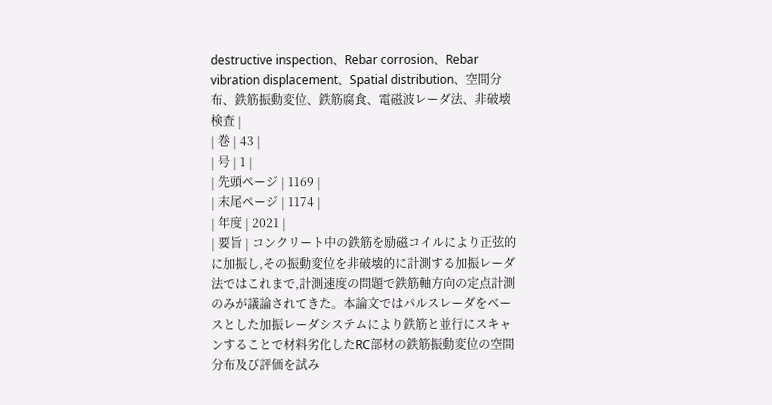destructive inspection、Rebar corrosion、Rebar vibration displacement、Spatial distribution、空間分布、鉄筋振動変位、鉄筋腐食、電磁波レーダ法、非破壊検査 |
| 巻 | 43 |
| 号 | 1 |
| 先頭ページ | 1169 |
| 末尾ページ | 1174 |
| 年度 | 2021 |
| 要旨 | コンクリート中の鉄筋を励磁コイルにより正弦的に加振し,その振動変位を非破壊的に計測する加振レーダ法ではこれまで,計測速度の問題で鉄筋軸方向の定点計測のみが議論されてきた。本論文ではパルスレーダをベースとした加振レーダシステムにより鉄筋と並行にスキャンすることで材料劣化したRC部材の鉄筋振動変位の空間分布及び評価を試み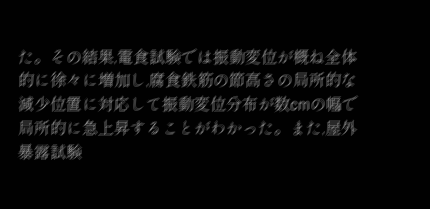た。その結果,電食試験では振動変位が概ね全体的に徐々に増加し,腐食鉄筋の節高さの局所的な減少位置に対応して振動変位分布が数cmの幅で局所的に急上昇することがわかった。また,屋外暴露試験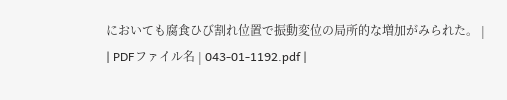においても腐食ひび割れ位置で振動変位の局所的な増加がみられた。 |
| PDFファイル名 | 043-01-1192.pdf |